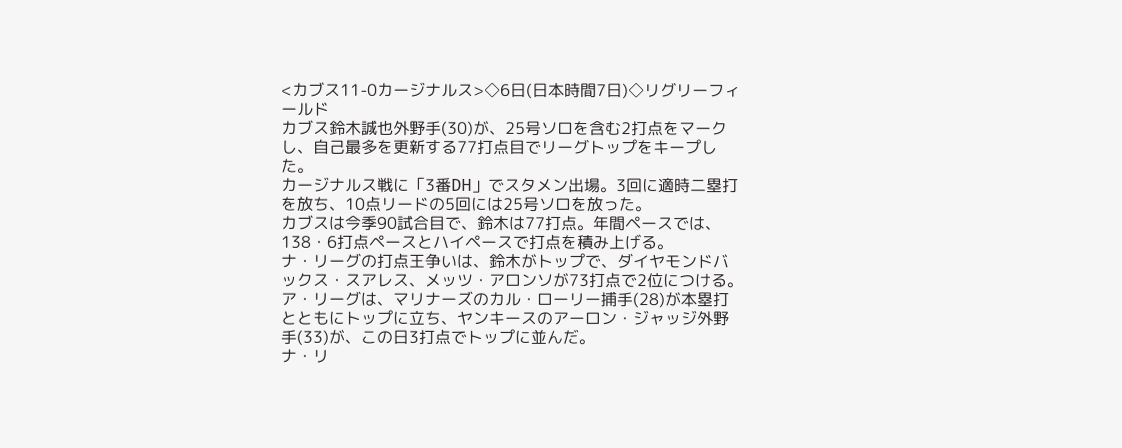<カブス11-0カージナルス>◇6日(日本時間7日)◇リグリーフィールド
カブス鈴木誠也外野手(30)が、25号ソロを含む2打点をマークし、自己最多を更新する77打点目でリーグトップをキープした。
カージナルス戦に「3番DH」でスタメン出場。3回に適時二塁打を放ち、10点リードの5回には25号ソロを放った。
カブスは今季90試合目で、鈴木は77打点。年間ペースでは、138・6打点ペースとハイペースで打点を積み上げる。
ナ・リーグの打点王争いは、鈴木がトップで、ダイヤモンドバックス・スアレス、メッツ・アロンソが73打点で2位につける。
ア・リーグは、マリナーズのカル・ローリー捕手(28)が本塁打とともにトップに立ち、ヤンキースのアーロン・ジャッジ外野手(33)が、この日3打点でトップに並んだ。
ナ・リ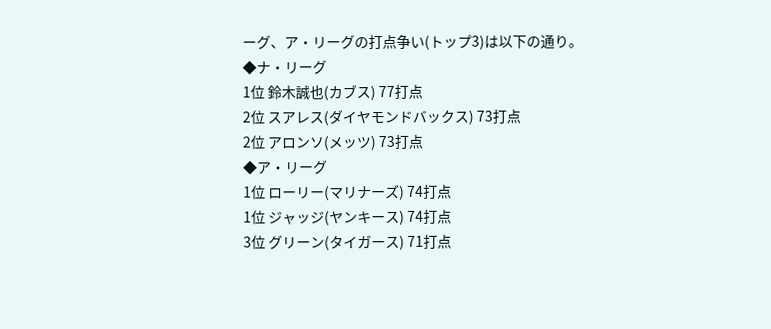ーグ、ア・リーグの打点争い(トップ3)は以下の通り。
◆ナ・リーグ
1位 鈴木誠也(カブス) 77打点
2位 スアレス(ダイヤモンドバックス) 73打点
2位 アロンソ(メッツ) 73打点
◆ア・リーグ
1位 ローリー(マリナーズ) 74打点
1位 ジャッジ(ヤンキース) 74打点
3位 グリーン(タイガース) 71打点